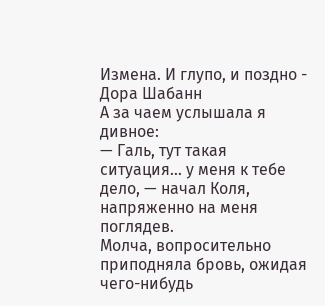Измена. И глупо, и поздно - Дора Шабанн
А за чаем услышала я дивное:
— Галь, тут такая ситуация… у меня к тебе дело, — начал Коля, напряженно на меня поглядев.
Молча, вопросительно приподняла бровь, ожидая чего-нибудь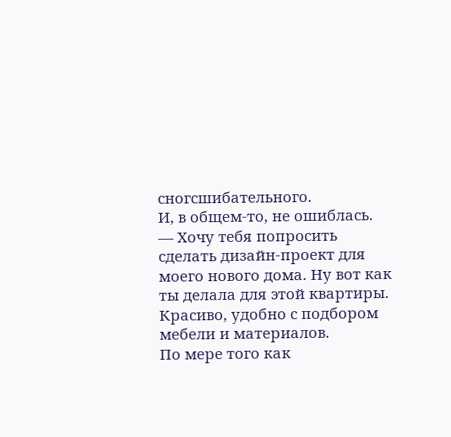сногсшибательного.
И, в общем-то, не ошиблась.
— Хочу тебя попросить сделать дизайн-проект для моего нового дома. Ну вот как ты делала для этой квартиры. Красиво, удобно с подбором мебели и материалов.
По мере того как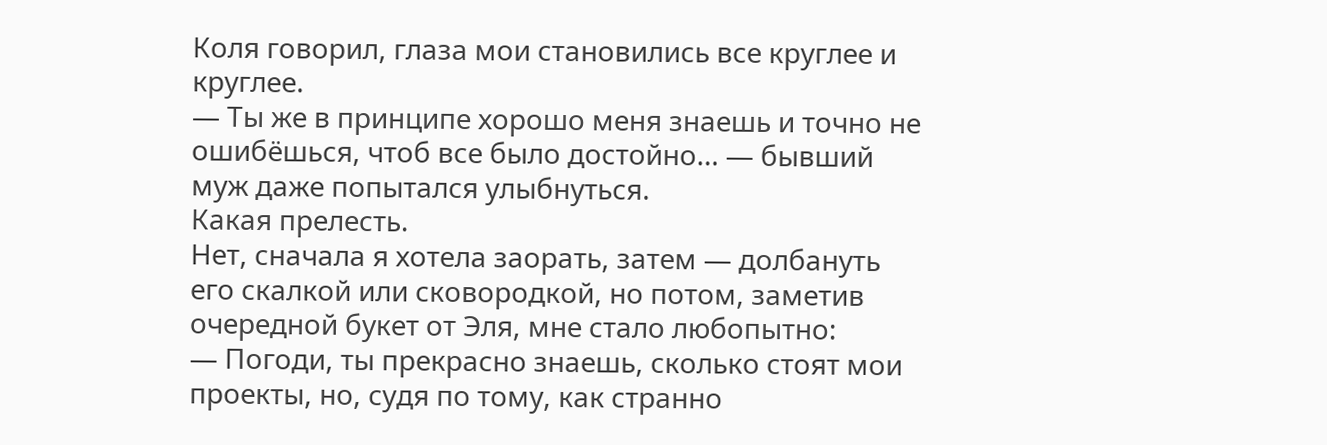Коля говорил, глаза мои становились все круглее и круглее.
— Ты же в принципе хорошо меня знаешь и точно не ошибёшься, чтоб все было достойно… — бывший муж даже попытался улыбнуться.
Какая прелесть.
Нет, сначала я хотела заорать, затем — долбануть его скалкой или сковородкой, но потом, заметив очередной букет от Эля, мне стало любопытно:
— Погоди, ты прекрасно знаешь, сколько стоят мои проекты, но, судя по тому, как странно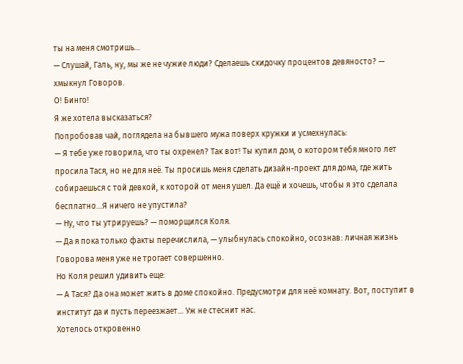ты на меня смотришь…
— Слушай, Галь, ну, мы же не чужие люди? Сделаешь скидочку процентов девяносто? — хмыкнул Говоров.
О! Бинго!
Я же хотела высказаться?
Попробовав чай, поглядела на бывшего мужа поверх кружки и усмехнулась:
— Я тебе уже говорила, что ты охренел? Так вот! Ты купил дом, о котором тебя много лет просила Тася, но не для неё. Ты просишь меня сделать дизайн-проект для дома, где жить собираешься с той девкой, к которой от меня ушел. Да ещё и хочешь, чтобы я это сделала бесплатно…Я ничего не упустила?
— Ну, что ты утрируешь? — поморщился Коля.
— Да я пока только факты перечислила, — улыбнулась спокойно, осознав: личная жизнь Говорова меня уже не трогает совершенно.
Но Коля решил удивить еще:
— А Тася? Да она может жить в доме спокойно. Предусмотри для неё комнату. Вот, поступит в институт да и пусть переезжает… Уж не стеснит нас.
Хотелось откровенно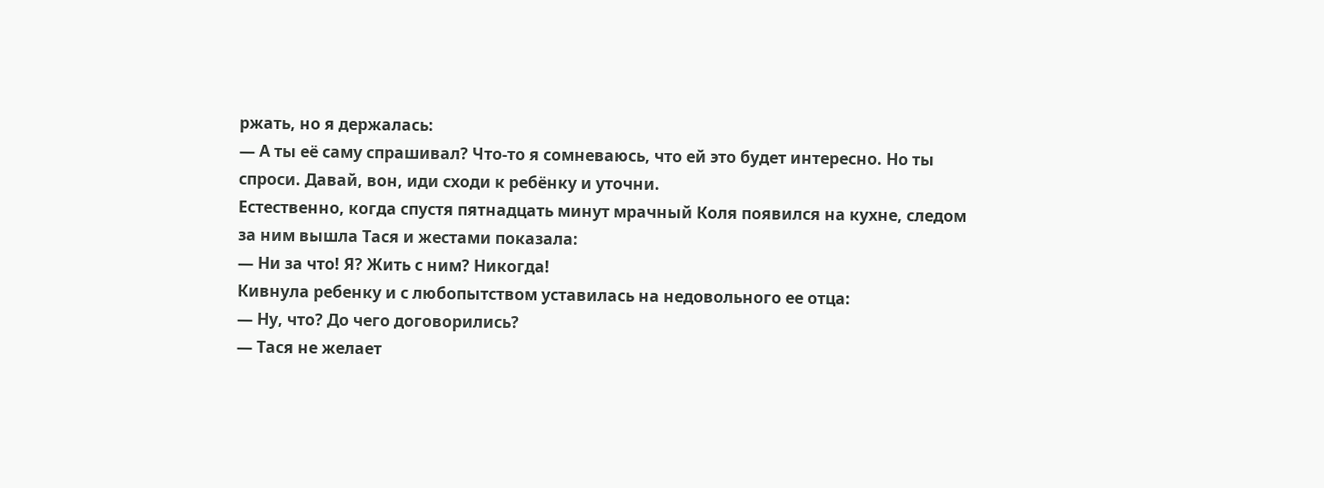ржать, но я держалась:
— А ты её саму спрашивал? Что-то я сомневаюсь, что ей это будет интересно. Но ты спроси. Давай, вон, иди сходи к ребёнку и уточни.
Естественно, когда спустя пятнадцать минут мрачный Коля появился на кухне, следом за ним вышла Тася и жестами показала:
— Ни за что! Я? Жить с ним? Никогда!
Кивнула ребенку и с любопытством уставилась на недовольного ее отца:
— Ну, что? До чего договорились?
— Тася не желает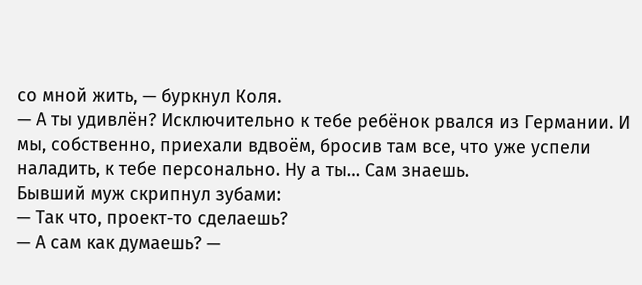со мной жить, — буркнул Коля.
— А ты удивлён? Исключительно к тебе ребёнок рвался из Германии. И мы, собственно, приехали вдвоём, бросив там все, что уже успели наладить, к тебе персонально. Ну а ты… Сам знаешь.
Бывший муж скрипнул зубами:
— Так что, проект-то сделаешь?
— А сам как думаешь? —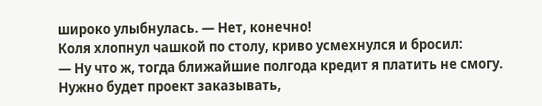широко улыбнулась. — Нет, конечно!
Коля хлопнул чашкой по столу, криво усмехнулся и бросил:
— Ну что ж, тогда ближайшие полгода кредит я платить не смогу. Нужно будет проект заказывать,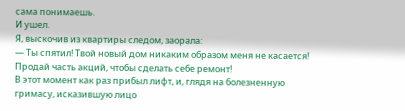сама понимаешь.
И ушел.
Я, выскочив из квартиры следом, заорала:
— Ты спятил! Твой новый дом никаким образом меня не касается! Продай часть акций, чтобы сделать себе ремонт!
В этот момент как раз прибыл лифт, и, глядя на болезненную гримасу, исказившую лицо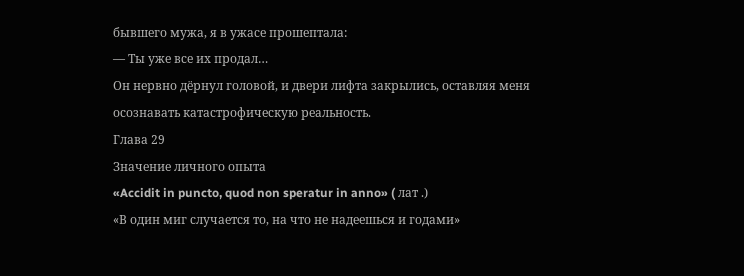бывшего мужа, я в ужасе прошептала:
— Ты уже все их продал…
Он нервно дёрнул головой, и двери лифта закрылись, оставляя меня осознавать катастрофическую реальность.
Глава 29
Значение личного опыта
«Accidit in puncto, quod non speratur in anno» ( лат .)
«В один миг случается то, на что не надеешься и годами»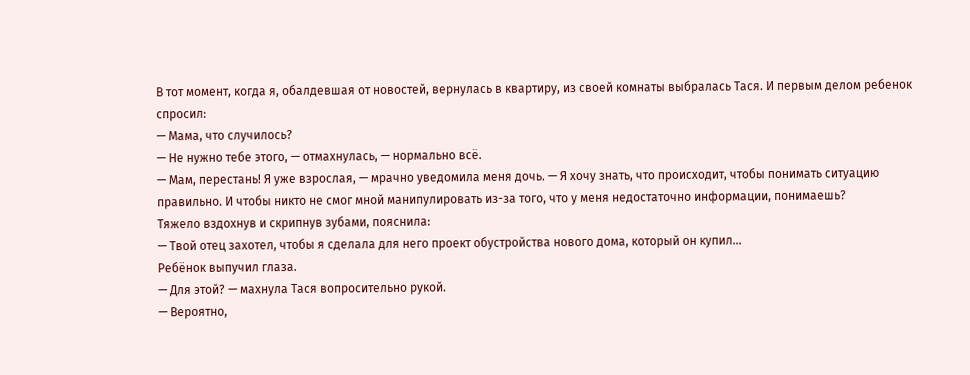В тот момент, когда я, обалдевшая от новостей, вернулась в квартиру, из своей комнаты выбралась Тася. И первым делом ребенок спросил:
— Мама, что случилось?
— Не нужно тебе этого, — отмахнулась, — нормально всё.
— Мам, перестань! Я уже взрослая, — мрачно уведомила меня дочь. — Я хочу знать, что происходит, чтобы понимать ситуацию правильно. И чтобы никто не смог мной манипулировать из-за того, что у меня недостаточно информации, понимаешь?
Тяжело вздохнув и скрипнув зубами, пояснила:
— Твой отец захотел, чтобы я сделала для него проект обустройства нового дома, который он купил…
Ребёнок выпучил глаза.
— Для этой? — махнула Тася вопросительно рукой.
— Вероятно,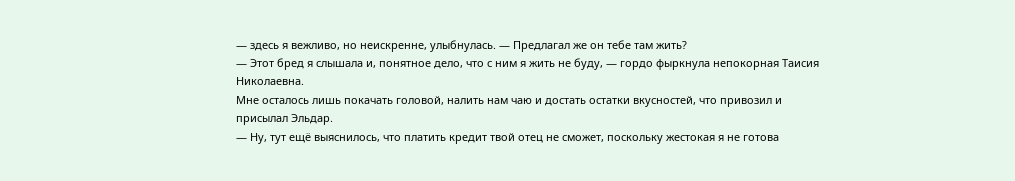— здесь я вежливо, но неискренне, улыбнулась. — Предлагал же он тебе там жить?
— Этот бред я слышала и, понятное дело, что с ним я жить не буду, — гордо фыркнула непокорная Таисия Николаевна.
Мне осталось лишь покачать головой, налить нам чаю и достать остатки вкусностей, что привозил и присылал Эльдар.
— Ну, тут ещё выяснилось, что платить кредит твой отец не сможет, поскольку жестокая я не готова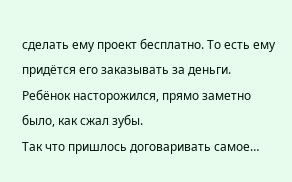сделать ему проект бесплатно. То есть ему придётся его заказывать за деньги.
Ребёнок насторожился, прямо заметно было, как сжал зубы.
Так что пришлось договаривать самое…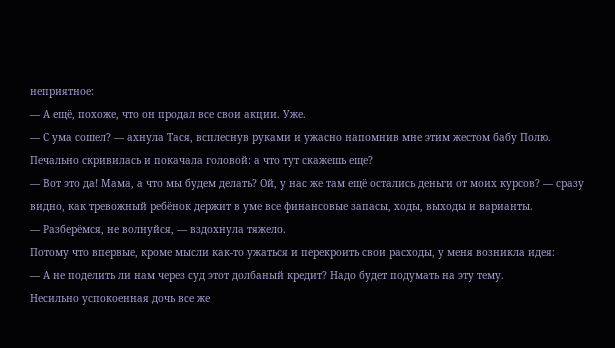неприятное:
— А ещё, похоже, что он продал все свои акции. Уже.
— С ума сошел? — ахнула Тася, всплеснув руками и ужасно напомнив мне этим жестом бабу Полю.
Печально скривилась и покачала головой: а что тут скажешь еще?
— Вот это да! Мама, а что мы будем делать? Ой, у нас же там ещё остались деньги от моих курсов? — сразу видно, как тревожный ребёнок держит в уме все финансовые запасы, ходы, выходы и варианты.
— Разберёмся, не волнуйся, — вздохнула тяжело.
Потому что впервые, кроме мысли как-то ужаться и перекроить свои расходы, у меня возникла идея:
— А не поделить ли нам через суд этот долбаный кредит? Надо будет подумать на эту тему.
Несильно успокоенная дочь все же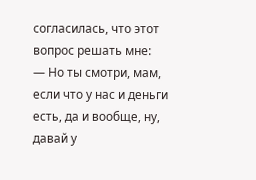согласилась, что этот вопрос решать мне:
— Но ты смотри, мам, если что у нас и деньги есть, да и вообще, ну, давай у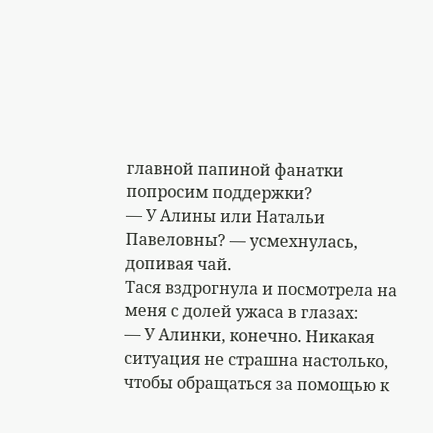главной папиной фанатки попросим поддержки?
— У Алины или Натальи Павеловны? — усмехнулась, допивая чай.
Тася вздрогнула и посмотрела на меня с долей ужаса в глазах:
— У Алинки, конечно. Никакая ситуация не страшна настолько, чтобы обращаться за помощью к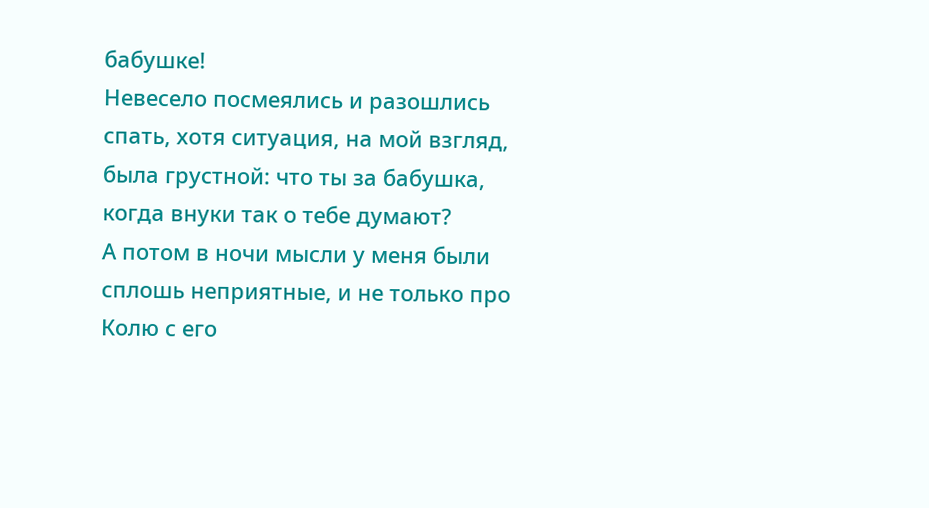бабушке!
Невесело посмеялись и разошлись спать, хотя ситуация, на мой взгляд, была грустной: что ты за бабушка, когда внуки так о тебе думают?
А потом в ночи мысли у меня были сплошь неприятные, и не только про Колю с его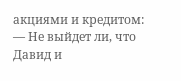акциями и кредитом:
— Не выйдет ли, что Давид и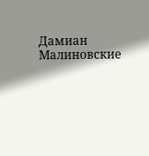Дамиан Малиновские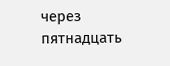через пятнадцать